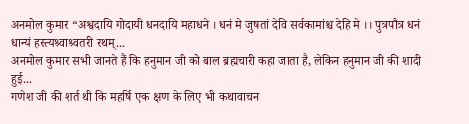अनमोल कुमार “अश्वदायि गोदायी धनदायि महाधने । धनं मे जुषतां देवि सर्वकामांश्च देहि मे ।। पुत्रपौत्र धनं धान्यं हस्त्यश्र्वाश्र्वतरी रथम्...
अनमोल कुमार सभी जानते हैं कि हनुमान जी को बाल ब्रह्मचारी कहा जाता है, लेकिन हनुमान जी की शादी हुई...
गणेश जी की शर्त थी कि महर्षि एक क्षण के लिए भी कथावाचन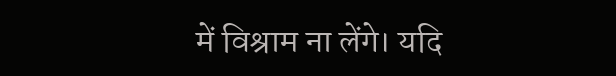में विश्राम ना लेंगे। यदि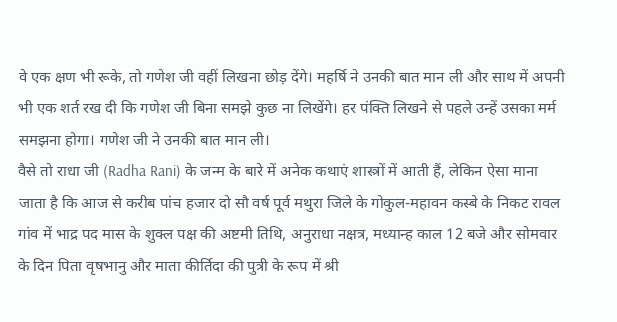वे एक क्षण भी रूके, तो गणेश जी वहीं लिखना छोड़ देंगे। महर्षि ने उनकी बात मान ली और साथ में अपनी भी एक शर्त रख दी कि गणेश जी बिना समझे कुछ ना लिखेंगे। हर पंक्ति लिखने से पहले उन्हें उसका मर्म समझना होगा। गणेश जी ने उनकी बात मान ली।
वैसे तो राधा जी (Radha Rani) के जन्म के बारे में अनेक कथाएं शास्त्रों में आती हैं, लेकिन ऐसा माना जाता है कि आज से करीब पांच हजार दो सौ वर्ष पूर्व मथुरा जिले के गोकुल-महावन कस्बे के निकट रावल गांव में भाद्र पद मास के शुक्ल पक्ष की अष्टमी तिथि, अनुराधा नक्षत्र, मध्यान्ह काल 12 बजे और सोमवार के दिन पिता वृषभानु और माता कीर्तिदा की पुत्री के रूप में श्री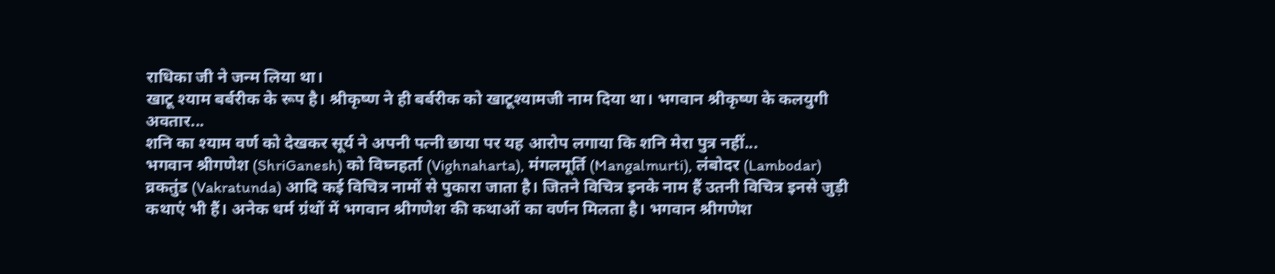राधिका जी ने जन्म लिया था।
खाटू श्याम बर्बरीक के रूप है। श्रीकृष्ण ने ही बर्बरीक को खाटूश्यामजी नाम दिया था। भगवान श्रीकृष्ण के कलयुगी अवतार...
शनि का श्याम वर्ण को देखकर सूर्य ने अपनी पत्नी छाया पर यह आरोप लगाया कि शनि मेरा पुत्र नहीं...
भगवान श्रीगणेश (ShriGanesh) को विघ्नहर्ता (Vighnaharta), मंगलमूर्ति (Mangalmurti), लंबोदर (Lambodar) व्रकतुंड (Vakratunda) आदि कई विचित्र नामों से पुकारा जाता है। जितने विचित्र इनके नाम हैं उतनी विचित्र इनसे जुड़ी कथाएं भी हैं। अनेक धर्म ग्रंथों में भगवान श्रीगणेश की कथाओं का वर्णन मिलता है। भगवान श्रीगणेश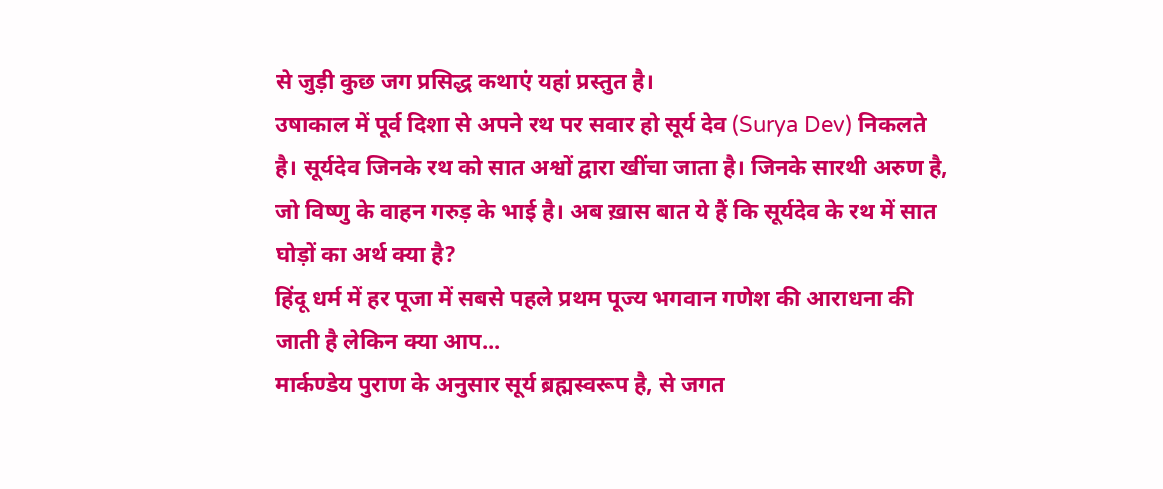से जुड़ी कुछ जग प्रसिद्ध कथाएं यहां प्रस्तुत है।
उषाकाल में पूर्व दिशा से अपने रथ पर सवार हो सूर्य देव (Surya Dev) निकलते है। सूर्यदेव जिनके रथ को सात अश्वों द्वारा खींचा जाता है। जिनके सारथी अरुण है, जो विष्णु के वाहन गरुड़ के भाई है। अब ख़ास बात ये हैं कि सूर्यदेव के रथ में सात घोड़ों का अर्थ क्या है?
हिंदू धर्म में हर पूजा में सबसे पहले प्रथम पूज्य भगवान गणेश की आराधना की जाती है लेकिन क्या आप...
मार्कण्डेय पुराण के अनुसार सूर्य ब्रह्मस्वरूप है, से जगत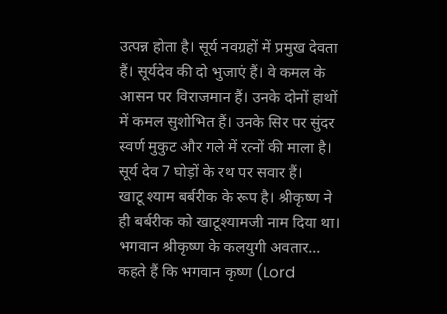उत्पन्न होता है। सूर्य नवग्रहों में प्रमुख देवता हैं। सूर्यदेव की दो भुजाएं हैं। वे कमल के आसन पर विराजमान हैं। उनके दोनों हाथों में कमल सुशोभित हैं। उनके सिर पर सुंदर स्वर्ण मुकुट और गले में रत्नों की माला है। सूर्य देव 7 घोड़ों के रथ पर सवार हैं।
खाटू श्याम बर्बरीक के रूप है। श्रीकृष्ण ने ही बर्बरीक को खाटूश्यामजी नाम दिया था। भगवान श्रीकृष्ण के कलयुगी अवतार...
कहते हैं कि भगवान कृष्ण (Lord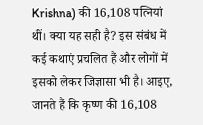Krishna) की 16,108 पत्नियां थीं। क्या यह सही है? इस संबंध में कई कथाएं प्रचलित हैं और लोगों में इसको लेकर जिज्ञासा भी है। आइए, जानते हैं कि कृष्ण की 16,108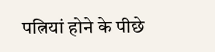पत्नियां होने के पीछे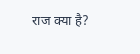राज क्या है?